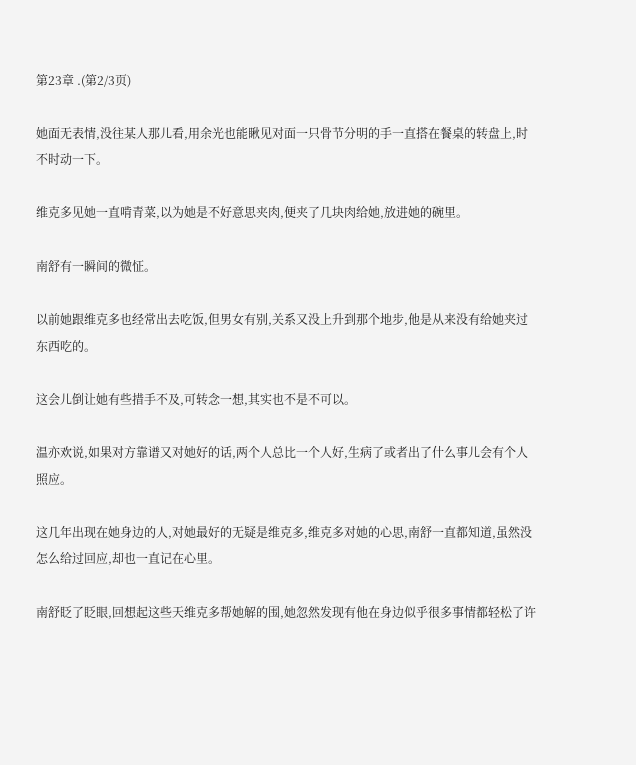第23章 .(第2/3页)

她面无表情,没往某人那儿看,用余光也能瞅见对面一只骨节分明的手一直搭在餐桌的转盘上,时不时动一下。

维克多见她一直啃青菜,以为她是不好意思夹肉,便夹了几块肉给她,放进她的碗里。

南舒有一瞬间的微怔。

以前她跟维克多也经常出去吃饭,但男女有别,关系又没上升到那个地步,他是从来没有给她夹过东西吃的。

这会儿倒让她有些措手不及,可转念一想,其实也不是不可以。

温亦欢说,如果对方靠谱又对她好的话,两个人总比一个人好,生病了或者出了什么事儿会有个人照应。

这几年出现在她身边的人,对她最好的无疑是维克多,维克多对她的心思,南舒一直都知道,虽然没怎么给过回应,却也一直记在心里。

南舒眨了眨眼,回想起这些天维克多帮她解的围,她忽然发现有他在身边似乎很多事情都轻松了许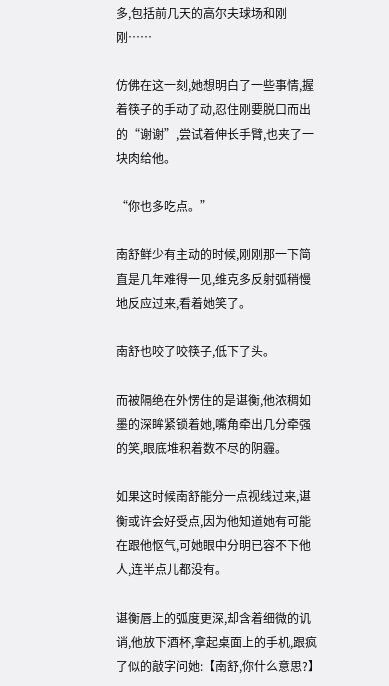多,包括前几天的高尔夫球场和刚刚……

仿佛在这一刻,她想明白了一些事情,握着筷子的手动了动,忍住刚要脱口而出的“谢谢”,尝试着伸长手臂,也夹了一块肉给他。

“你也多吃点。”

南舒鲜少有主动的时候,刚刚那一下简直是几年难得一见,维克多反射弧稍慢地反应过来,看着她笑了。

南舒也咬了咬筷子,低下了头。

而被隔绝在外愣住的是谌衡,他浓稠如墨的深眸紧锁着她,嘴角牵出几分牵强的笑,眼底堆积着数不尽的阴霾。

如果这时候南舒能分一点视线过来,谌衡或许会好受点,因为他知道她有可能在跟他怄气,可她眼中分明已容不下他人,连半点儿都没有。

谌衡唇上的弧度更深,却含着细微的讥诮,他放下酒杯,拿起桌面上的手机,跟疯了似的敲字问她:【南舒,你什么意思?】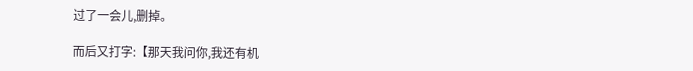过了一会儿,删掉。

而后又打字:【那天我问你,我还有机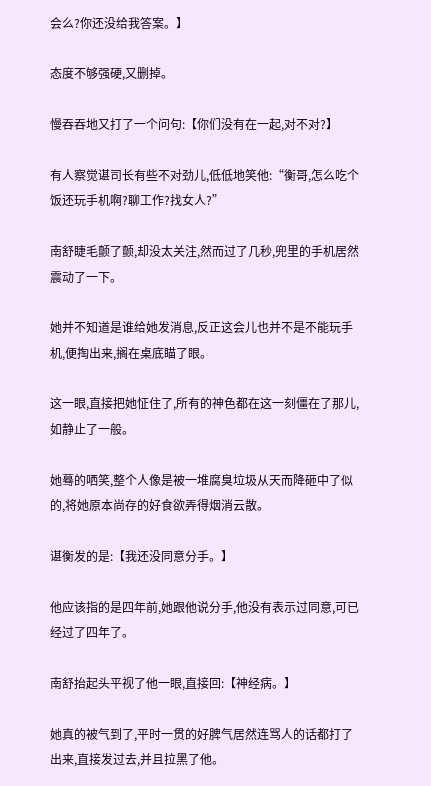会么?你还没给我答案。】

态度不够强硬,又删掉。

慢吞吞地又打了一个问句:【你们没有在一起,对不对?】

有人察觉谌司长有些不对劲儿,低低地笑他:“衡哥,怎么吃个饭还玩手机啊?聊工作?找女人?”

南舒睫毛颤了颤,却没太关注,然而过了几秒,兜里的手机居然震动了一下。

她并不知道是谁给她发消息,反正这会儿也并不是不能玩手机,便掏出来,搁在桌底瞄了眼。

这一眼,直接把她怔住了,所有的神色都在这一刻僵在了那儿,如静止了一般。

她蓦的哂笑,整个人像是被一堆腐臭垃圾从天而降砸中了似的,将她原本尚存的好食欲弄得烟消云散。

谌衡发的是:【我还没同意分手。】

他应该指的是四年前,她跟他说分手,他没有表示过同意,可已经过了四年了。

南舒抬起头平视了他一眼,直接回:【神经病。】

她真的被气到了,平时一贯的好脾气居然连骂人的话都打了出来,直接发过去,并且拉黑了他。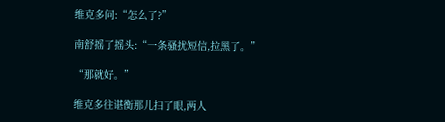维克多问:“怎么了?”

南舒摇了摇头:“一条骚扰短信,拉黑了。”

“那就好。”

维克多往谌衡那儿扫了眼,两人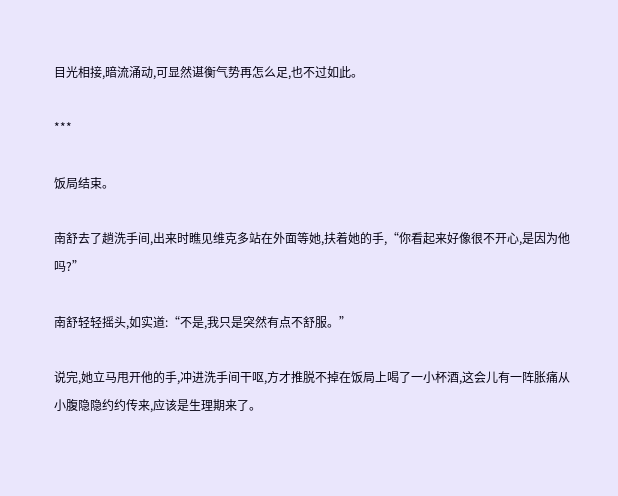目光相接,暗流涌动,可显然谌衡气势再怎么足,也不过如此。

***

饭局结束。

南舒去了趟洗手间,出来时瞧见维克多站在外面等她,扶着她的手,“你看起来好像很不开心,是因为他吗?”

南舒轻轻摇头,如实道:“不是,我只是突然有点不舒服。”

说完,她立马甩开他的手,冲进洗手间干呕,方才推脱不掉在饭局上喝了一小杯酒,这会儿有一阵胀痛从小腹隐隐约约传来,应该是生理期来了。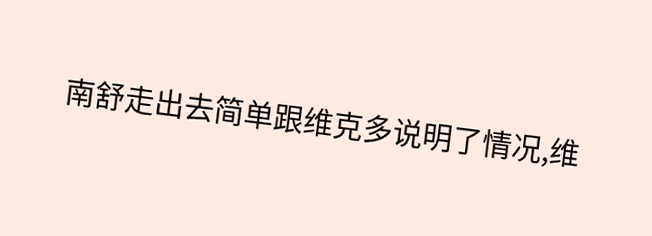南舒走出去简单跟维克多说明了情况,维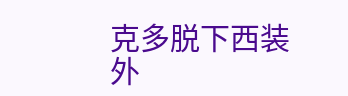克多脱下西装外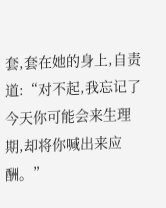套,套在她的身上,自责道:“对不起,我忘记了今天你可能会来生理期,却将你喊出来应酬。”